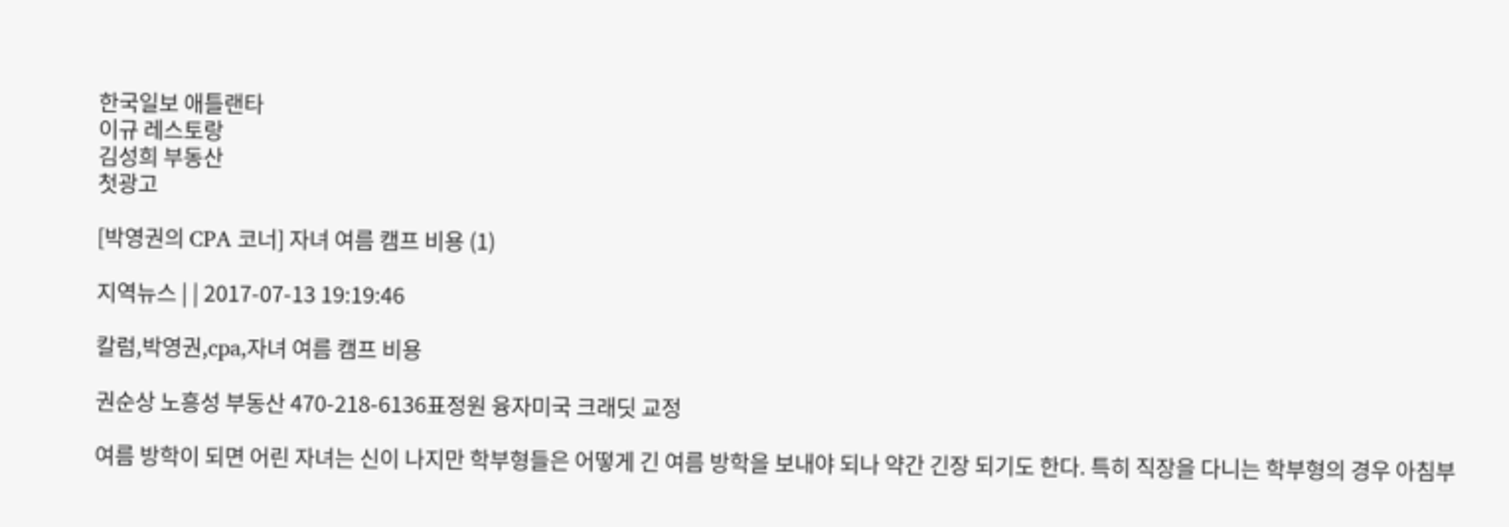한국일보 애틀랜타
이규 레스토랑
김성희 부동산
첫광고

[박영권의 CPA 코너] 자녀 여름 캠프 비용 (1)

지역뉴스 | | 2017-07-13 19:19:46

칼럼,박영권,cpa,자녀 여름 캠프 비용

권순상 노흥성 부동산 470-218-6136표정원 융자미국 크래딧 교정

여름 방학이 되면 어린 자녀는 신이 나지만 학부형들은 어떻게 긴 여름 방학을 보내야 되나 약간 긴장 되기도 한다. 특히 직장을 다니는 학부형의 경우 아침부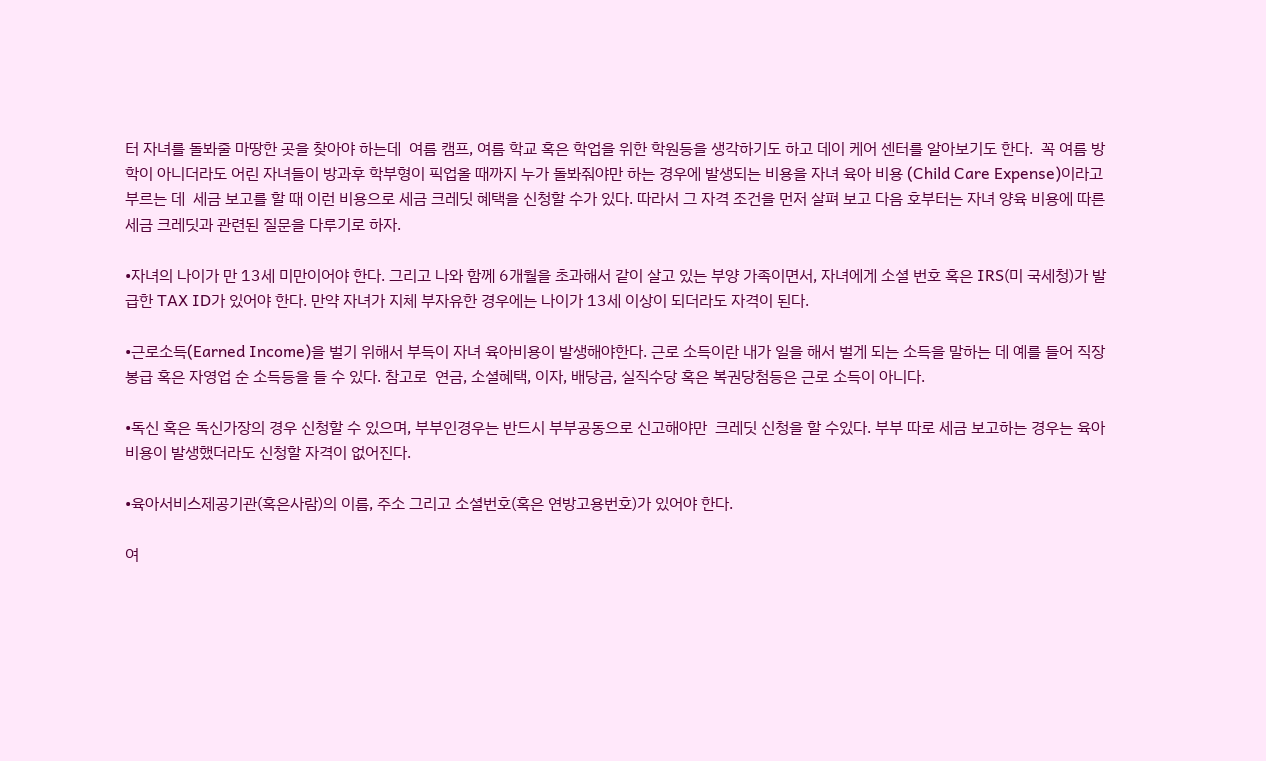터 자녀를 돌봐줄 마땅한 곳을 찾아야 하는데  여름 캠프, 여름 학교 혹은 학업을 위한 학원등을 생각하기도 하고 데이 케어 센터를 알아보기도 한다.  꼭 여름 방학이 아니더라도 어린 자녀들이 방과후 학부형이 픽업올 때까지 누가 돌봐줘야만 하는 경우에 발생되는 비용을 자녀 육아 비용 (Child Care Expense)이라고 부르는 데  세금 보고를 할 때 이런 비용으로 세금 크레딧 혜택을 신청할 수가 있다. 따라서 그 자격 조건을 먼저 살펴 보고 다음 호부터는 자녀 양육 비용에 따른 세금 크레딧과 관련된 질문을 다루기로 하자.

•자녀의 나이가 만 13세 미만이어야 한다. 그리고 나와 함께 6개월을 초과해서 같이 살고 있는 부양 가족이면서, 자녀에게 소셜 번호 혹은 IRS(미 국세청)가 발급한 TAX ID가 있어야 한다. 만약 자녀가 지체 부자유한 경우에는 나이가 13세 이상이 되더라도 자격이 된다.

•근로소득(Earned Income)을 벌기 위해서 부득이 자녀 육아비용이 발생해야한다. 근로 소득이란 내가 일을 해서 벌게 되는 소득을 말하는 데 예를 들어 직장 봉급 혹은 자영업 순 소득등을 들 수 있다. 참고로  연금, 소셜혜택, 이자, 배당금, 실직수당 혹은 복권당첨등은 근로 소득이 아니다.

•독신 혹은 독신가장의 경우 신청할 수 있으며, 부부인경우는 반드시 부부공동으로 신고해야만  크레딧 신청을 할 수있다. 부부 따로 세금 보고하는 경우는 육아 비용이 발생했더라도 신청할 자격이 없어진다.

•육아서비스제공기관(혹은사람)의 이름, 주소 그리고 소셜번호(혹은 연방고용번호)가 있어야 한다.

여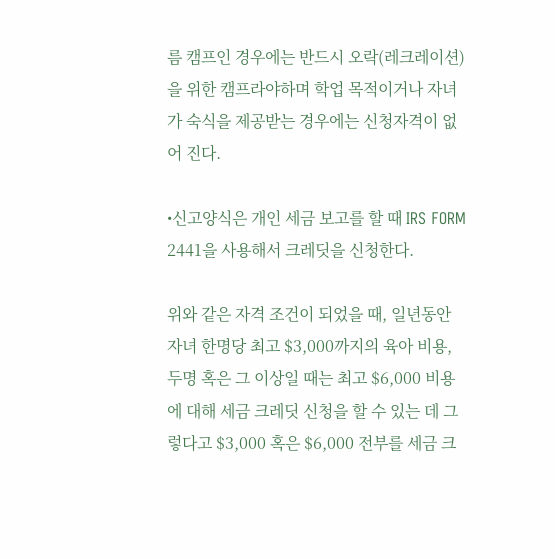름 캠프인 경우에는 반드시 오락(레크레이션)을 위한 캠프라야하며 학업 목적이거나 자녀가 숙식을 제공받는 경우에는 신청자격이 없어 진다.

•신고양식은 개인 세금 보고를 할 때 IRS FORM 2441을 사용해서 크레딧을 신청한다.

위와 같은 자격 조건이 되었을 때, 일년동안 자녀 한명당 최고 $3,000까지의 육아 비용, 두명 혹은 그 이상일 때는 최고 $6,000 비용에 대해 세금 크레딧 신청을 할 수 있는 데 그렇다고 $3,000 혹은 $6,000 전부를 세금 크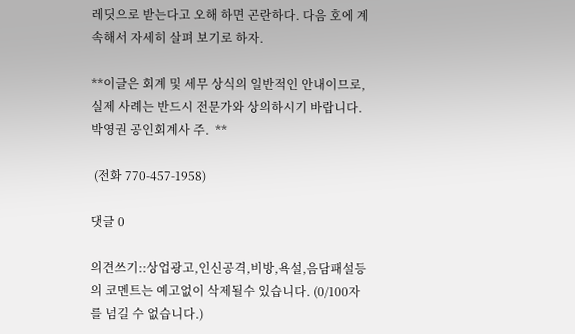레딧으로 받는다고 오해 하면 곤란하다. 다음 호에 계속해서 자세히 살펴 보기로 하자.

**이글은 회계 및 세무 상식의 일반적인 안내이므로, 실제 사례는 반드시 전문가와 상의하시기 바랍니다. 박영권 공인회계사 주.  **

 (전화 770-457-1958)

댓글 0

의견쓰기::상업광고,인신공격,비방,욕설,음담패설등의 코멘트는 예고없이 삭제될수 있습니다. (0/100자를 넘길 수 없습니다.)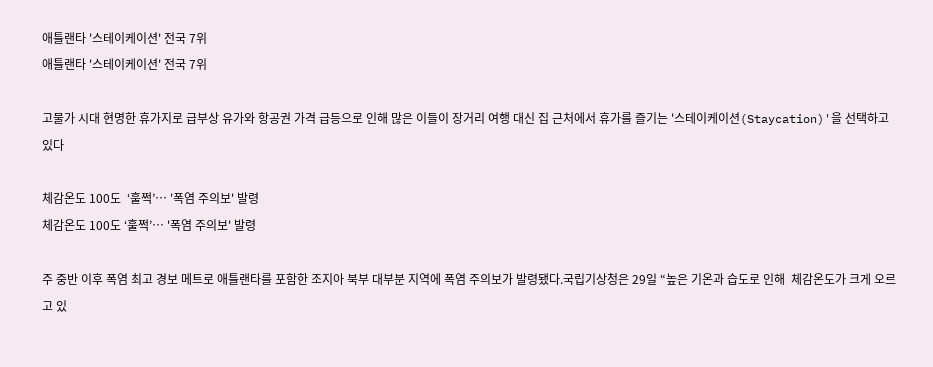애틀랜타 '스테이케이션' 전국 7위
애틀랜타 '스테이케이션' 전국 7위

고물가 시대 현명한 휴가지로 급부상 유가와 항공권 가격 급등으로 인해 많은 이들이 장거리 여행 대신 집 근처에서 휴가를 즐기는 '스테이케이션(Staycation)'을 선택하고 있다

체감온도 100도  ‘훌쩍’… '폭염 주의보' 발령
체감온도 100도 ‘훌쩍’… '폭염 주의보' 발령

주 중반 이후 폭염 최고 경보 메트로 애틀랜타를 포함한 조지아 북부 대부분 지역에 폭염 주의보가 발령됐다.국립기상청은 29일 “높은 기온과 습도로 인해  체감온도가 크게 오르고 있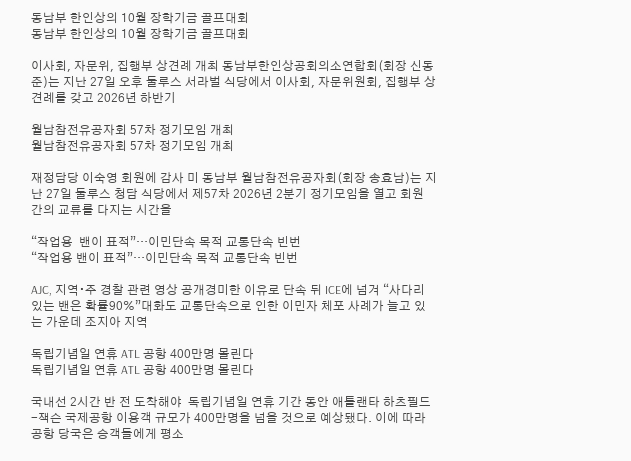동남부 한인상의 10월 장학기금 골프대회
동남부 한인상의 10월 장학기금 골프대회

이사회, 자문위, 집행부 상견례 개최 동남부한인상공회의소연합회(회장 신동준)는 지난 27일 오후 둘루스 서라벌 식당에서 이사회, 자문위원회, 집행부 상견례를 갖고 2026년 하반기

월남참전유공자회 57차 정기모임 개최
월남참전유공자회 57차 정기모임 개최

재정담당 이숙영 회원에 감사 미 동남부 월남참전유공자회(회장 송효남)는 지난 27일 둘루스 청담 식당에서 제57차 2026년 2분기 정기모임을 열고 회원 간의 교류를 다지는 시간을

“작업용  밴이 표적”…이민단속 목적 교통단속 빈번
“작업용 밴이 표적”…이민단속 목적 교통단속 빈번

AJC, 지역∙주 경찰 관련 영상 공개경미한 이유로 단속 뒤 ICE에 넘겨 “사다리 있는 밴은 확률90%”대화도 교통단속으로 인한 이민자 체포 사례가 늘고 있는 가운데 조지아 지역

독립기념일 연휴 ATL 공항 400만명 몰린다
독립기념일 연휴 ATL 공항 400만명 몰린다

국내선 2시간 반 전 도착해야  독립기념일 연휴 기간 동안 애틀랜타 하츠필드-잭슨 국제공항 이용객 규모가 400만명을 넘을 것으로 예상됐다. 이에 따라 공항 당국은 승객들에게 평소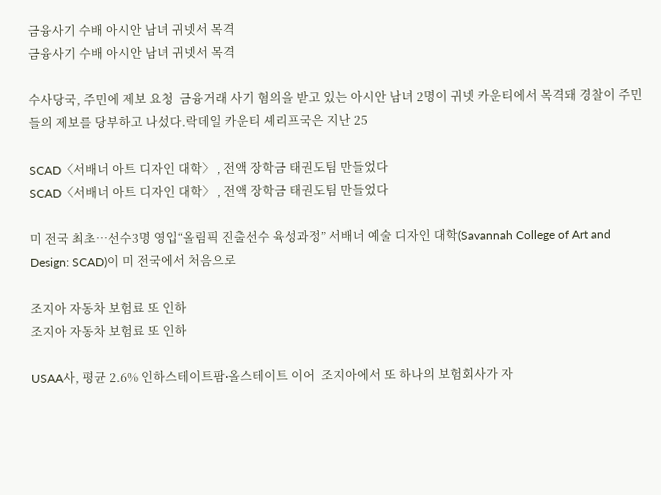금융사기 수배 아시안 남녀 귀넷서 목격
금융사기 수배 아시안 남녀 귀넷서 목격

수사당국, 주민에 제보 요청  금융거래 사기 혐의을 받고 있는 아시안 남녀 2명이 귀넷 카운티에서 목격돼 경찰이 주민들의 제보를 당부하고 나섰다.락데일 카운티 셰리프국은 지난 25

SCAD〈서배너 아트 디자인 대학〉 ‚ 전액 장학금 태권도팀 만들었다
SCAD〈서배너 아트 디자인 대학〉 ‚ 전액 장학금 태권도팀 만들었다

미 전국 최초…선수3명 영입“올림픽 진출선수 육성과정” 서배너 예술 디자인 대학(Savannah College of Art and Design: SCAD)이 미 전국에서 처음으로

조지아 자동차 보험료 또 인하
조지아 자동차 보험료 또 인하

USAA사, 평균 2.6% 인하스테이트팜∙올스테이트 이어  조지아에서 또 하나의 보험회사가 자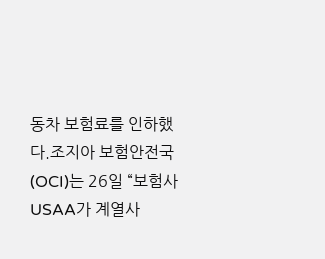동차 보험료를 인하했다.조지아 보험안전국(OCI)는 26일 “보험사 USAA가 계열사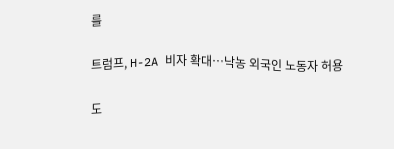를

트럼프, H-2A 비자 확대…낙농 외국인 노동자 허용

도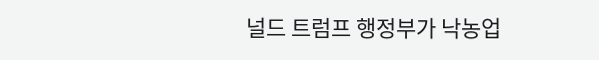널드 트럼프 행정부가 낙농업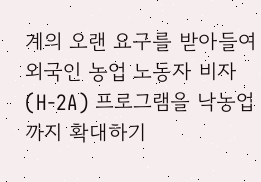계의 오랜 요구를 받아들여 외국인 농업 노동자 비자(H-2A) 프로그램을 낙농업까지 확대하기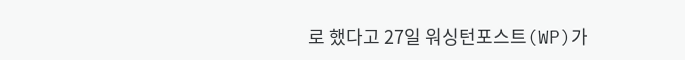로 했다고 27일 워싱턴포스트(WP)가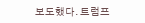보도했다. 트럼프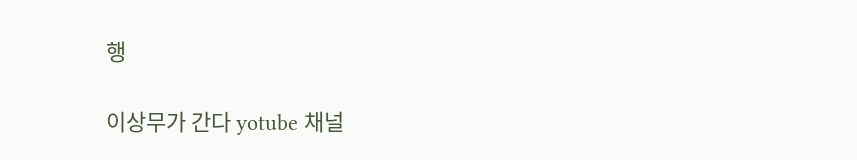행

이상무가 간다 yotube 채널